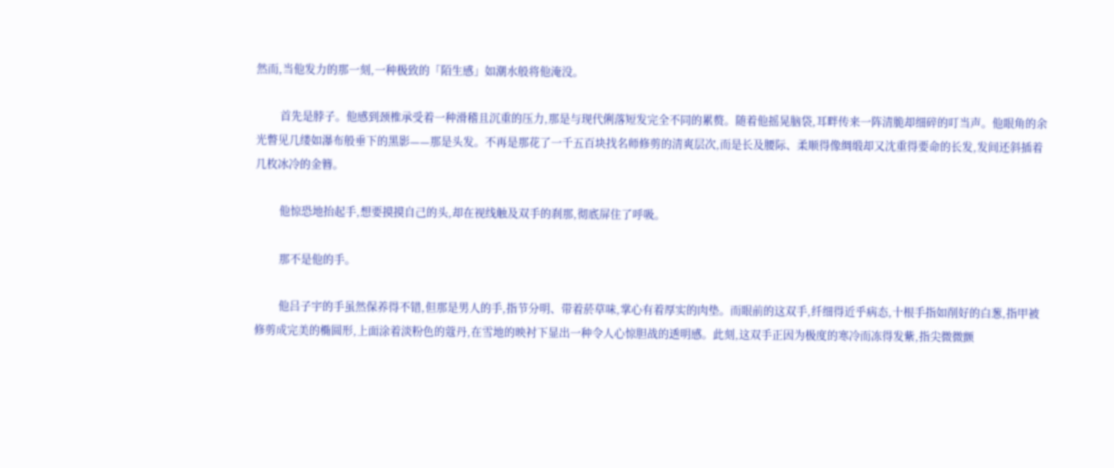然而,当他发力的那一刻,一种极致的「陌生感」如潮水般将他淹没。

        首先是脖子。他感到颈椎承受着一种滑稽且沉重的压力,那是与现代俐落短发完全不同的累赘。随着他摇晃脑袋,耳畔传来一阵清脆却细碎的叮当声。他眼角的余光瞥见几缕如瀑布般垂下的黑影——那是头发。不再是那花了一千五百块找名师修剪的清爽层次,而是长及腰际、柔顺得像绸缎却又沈重得要命的长发,发间还斜插着几枚冰冷的金簪。

        他惊恐地抬起手,想要摸摸自己的头,却在视线触及双手的刹那,彻底屏住了呼吸。

        那不是他的手。

        他吕子宇的手虽然保养得不错,但那是男人的手,指节分明、带着菸草味,掌心有着厚实的肉垫。而眼前的这双手,纤细得近乎病态,十根手指如削好的白葱,指甲被修剪成完美的椭圆形,上面涂着淡粉色的蔻丹,在雪地的映衬下显出一种令人心惊胆战的透明感。此刻,这双手正因为极度的寒冷而冻得发紫,指尖微微颤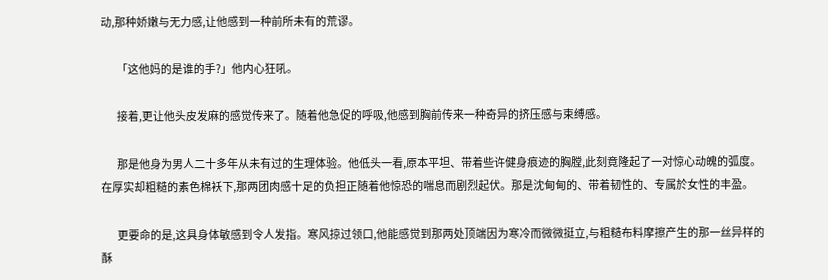动,那种娇嫩与无力感,让他感到一种前所未有的荒谬。

        「这他妈的是谁的手?」他内心狂吼。

        接着,更让他头皮发麻的感觉传来了。随着他急促的呼吸,他感到胸前传来一种奇异的挤压感与束缚感。

        那是他身为男人二十多年从未有过的生理体验。他低头一看,原本平坦、带着些许健身痕迹的胸膛,此刻竟隆起了一对惊心动魄的弧度。在厚实却粗糙的素色棉袄下,那两团肉感十足的负担正随着他惊恐的喘息而剧烈起伏。那是沈甸甸的、带着韧性的、专属於女性的丰盈。

        更要命的是,这具身体敏感到令人发指。寒风掠过领口,他能感觉到那两处顶端因为寒冷而微微挺立,与粗糙布料摩擦产生的那一丝异样的酥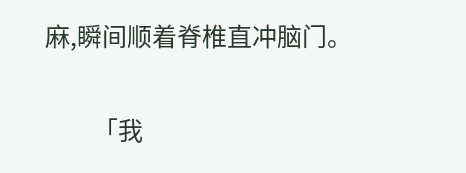麻,瞬间顺着脊椎直冲脑门。

        「我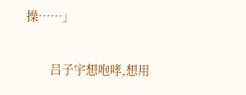操……」

        吕子宇想咆哮,想用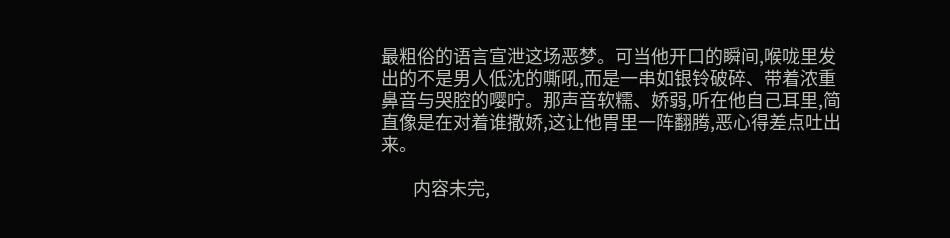最粗俗的语言宣泄这场恶梦。可当他开口的瞬间,喉咙里发出的不是男人低沈的嘶吼,而是一串如银铃破碎、带着浓重鼻音与哭腔的嘤咛。那声音软糯、娇弱,听在他自己耳里,简直像是在对着谁撒娇,这让他胃里一阵翻腾,恶心得差点吐出来。

        内容未完,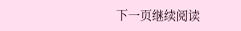下一页继续阅读